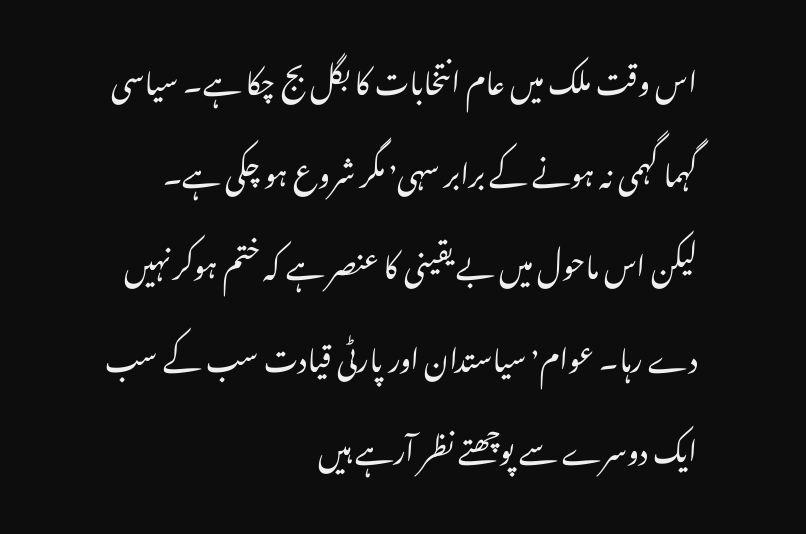اس وقت ملک میں عام انتخابات کا بگل بج چکا ہے۔ سیاسی گہما گہمی نہ ہونے کے برابر سہی٬ مگر شروع ہو چکی ہے۔ لیکن اس ماحول میں بے یقینی کا عنصر ہے کہ ختم ہوکر نہیں دے رہا۔ عوام٬ سیاستدان اور پارٹی قیادت سب کے سب ایک دوسرے سے پوچھتے نظر آرہے ہیں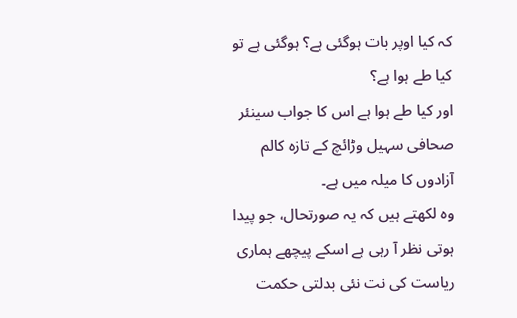کہ کیا اوپر بات ہوگئی ہے؟ ہوگئی ہے تو کیا طے ہوا ہے؟
اور کیا طے ہوا ہے اس کا جواب سینئر صحافی سہیل وڑائچ کے تازہ کالم آزادوں کا میلہ میں ہے۔
وہ لکھتے ہیں کہ یہ صورتحال، جو پیدا ہوتی نظر آ رہی ہے اسکے پیچھے ہماری ریاست کی نت نئی بدلتی حکمت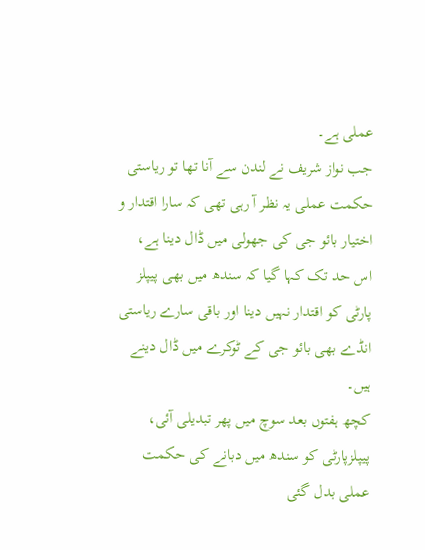عملی ہے۔
جب نواز شریف نے لندن سے آنا تھا تو ریاستی حکمت عملی یہ نظر آ رہی تھی کہ سارا اقتدار و اختیار بائو جی کی جھولی میں ڈال دینا ہے، اس حد تک کہا گیا کہ سندھ میں بھی پیپلز پارٹی کو اقتدار نہیں دینا اور باقی سارے ریاستی انڈے بھی بائو جی کے ٹوکرے میں ڈال دینے ہیں۔
کچھ ہفتوں بعد سوچ میں پھر تبدیلی آئی، پیپلزپارٹی کو سندھ میں دبانے کی حکمت عملی بدل گئی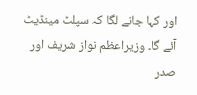اور کہا جانے لگا کہ سپلٹ مینڈیٹ آئے گا۔ وزیراعظم نواز شریف اور صدر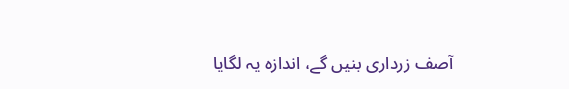آصف زرداری بنیں گے، اندازہ یہ لگایا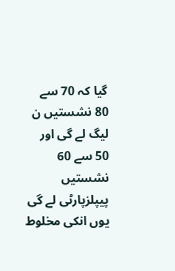گیا کہ 70 سے 80 نشستیں ن لیگ لے گی اور 50 سے 60 نشستیں پیپلزپارٹی لے گی یوں انکی مخلوط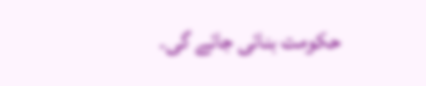حکومت بنائی جائے گی۔